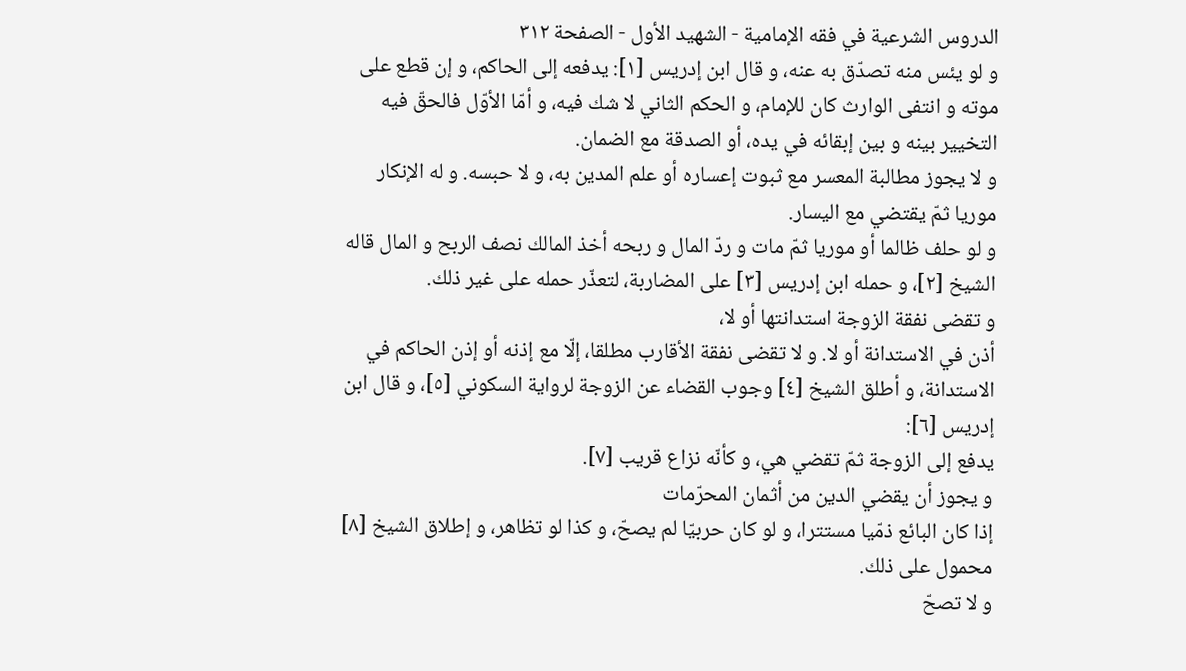الدروس الشرعية في فقه الإمامية - الشهيد الأول - الصفحة ٣١٢
و لو يئس منه تصدّق به عنه، و قال ابن إدريس [١]: يدفعه إلى الحاكم، و إن قطع على موته و انتفى الوارث كان للإمام، و الحكم الثاني لا شك فيه، و أمّا الأوّل فالحقّ فيه التخيير بينه و بين إبقائه في يده، أو الصدقة مع الضمان.
و لا يجوز مطالبة المعسر مع ثبوت إعساره أو علم المدين به، و لا حبسه. و له الإنكار موريا ثمّ يقتضي مع اليسار.
و لو حلف ظالما أو موريا ثمّ مات و ردّ المال و ربحه أخذ المالك نصف الربح و المال قاله الشيخ [٢]، و حمله ابن إدريس [٣] على المضاربة، لتعذّر حمله على غير ذلك.
و تقضى نفقة الزوجة استدانتها أو لا،
أذن في الاستدانة أو لا. و لا تقضى نفقة الأقارب مطلقا، إلّا مع إذنه أو إذن الحاكم في الاستدانة، و أطلق الشيخ [٤] وجوب القضاء عن الزوجة لرواية السكوني [٥]، و قال ابن إدريس [٦]:
يدفع إلى الزوجة ثمّ تقضي هي، و كأنّه نزاع قريب [٧].
و يجوز أن يقضي الدين من أثمان المحرّمات
إذا كان البائع ذمّيا مستترا، و لو كان حربيّا لم يصحّ، و كذا لو تظاهر، و إطلاق الشيخ [٨] محمول على ذلك.
و لا تصحّ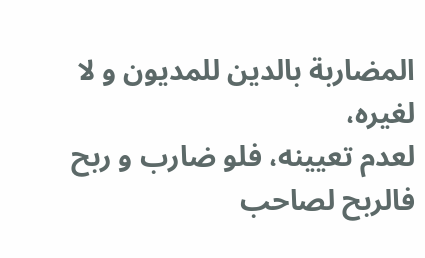المضاربة بالدين للمديون و لا لغيره،
لعدم تعيينه، فلو ضارب و ربح فالربح لصاحب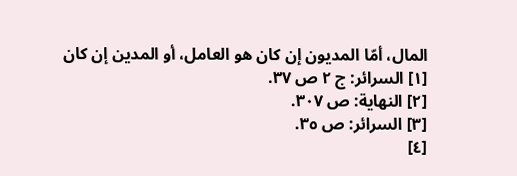المال، أمّا المديون إن كان هو العامل، أو المدين إن كان
[١] السرائر: ج ٢ ص ٣٧.
[٢] النهاية: ص ٣٠٧.
[٣] السرائر: ص ٣٥.
[٤]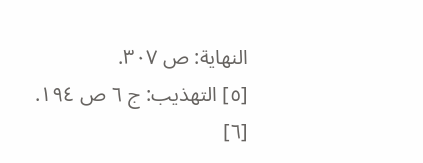النهاية: ص ٣٠٧.
[٥] التهذيب: ج ٦ ص ١٩٤.
[٦]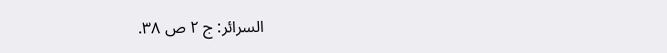السرائر: ج ٢ ص ٣٨.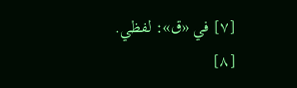[٧] في «ق»: لفظي.
[٨]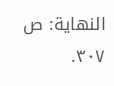النهاية: ص ٣٠٧.